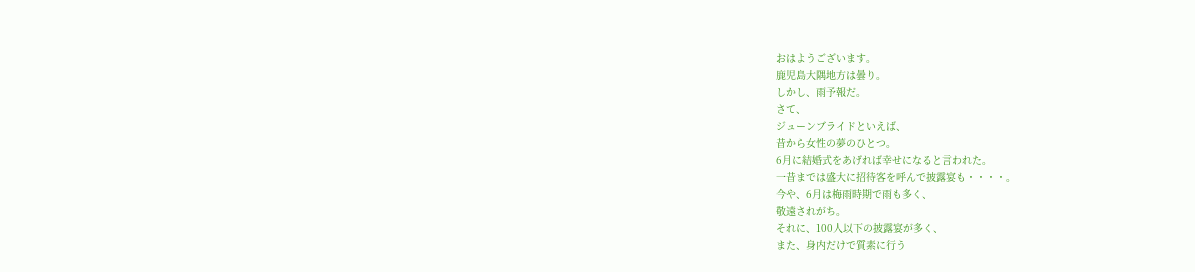おはようございます。
鹿児島大隅地方は曇り。
しかし、雨予報だ。
さて、
ジューンブライドといえば、
昔から女性の夢のひとつ。
6月に結婚式をあげれば幸せになると言われた。
一昔までは盛大に招待客を呼んで披露宴も・・・・。
今や、6月は梅雨時期で雨も多く、
敬遠されがち。
それに、100人以下の披露宴が多く、
また、身内だけで質素に行う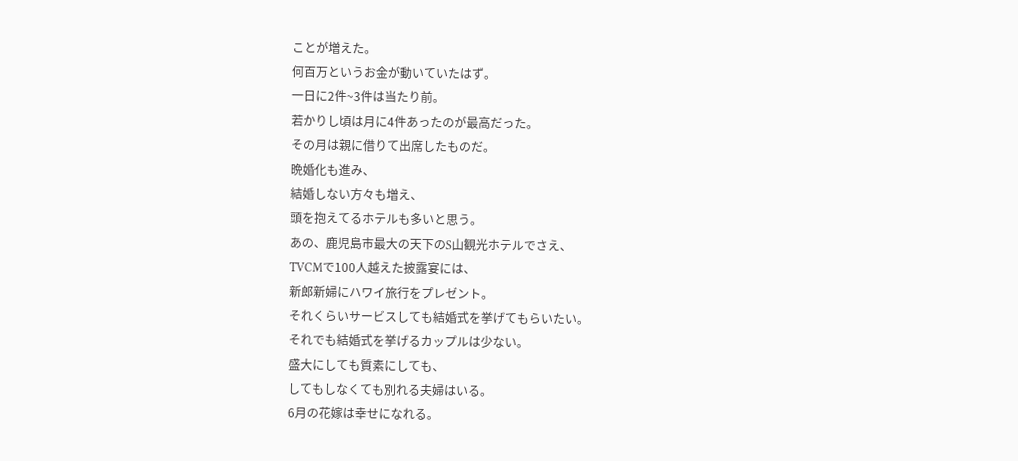ことが増えた。
何百万というお金が動いていたはず。
一日に2件~3件は当たり前。
若かりし頃は月に4件あったのが最高だった。
その月は親に借りて出席したものだ。
晩婚化も進み、
結婚しない方々も増え、
頭を抱えてるホテルも多いと思う。
あの、鹿児島市最大の天下のS山観光ホテルでさえ、
TVCMで100人越えた披露宴には、
新郎新婦にハワイ旅行をプレゼント。
それくらいサービスしても結婚式を挙げてもらいたい。
それでも結婚式を挙げるカップルは少ない。
盛大にしても質素にしても、
してもしなくても別れる夫婦はいる。
6月の花嫁は幸せになれる。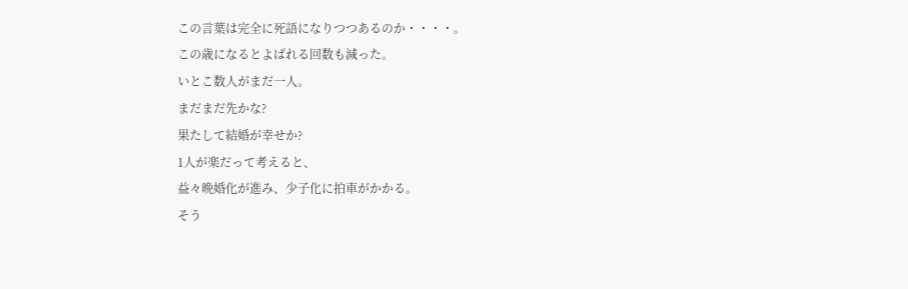この言葉は完全に死語になりつつあるのか・・・・。
この歳になるとよばれる回数も減った。
いとこ数人がまだ一人。
まだまだ先かな?
果たして結婚が幸せか?
1人が楽だって考えると、
益々晩婚化が進み、少子化に拍車がかかる。
そう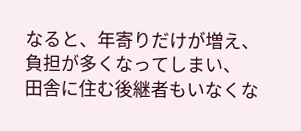なると、年寄りだけが増え、
負担が多くなってしまい、
田舎に住む後継者もいなくな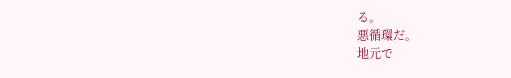る。
悪循環だ。
地元で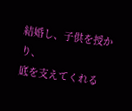結婚し、子供を授かり、
底を支えてくれる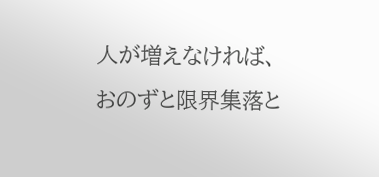人が増えなければ、
おのずと限界集落と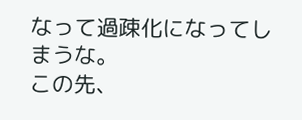なって過疎化になってしまうな。
この先、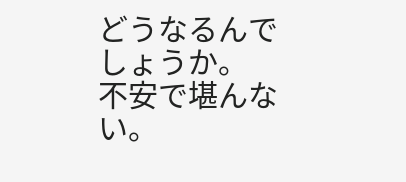どうなるんでしょうか。
不安で堪んない。